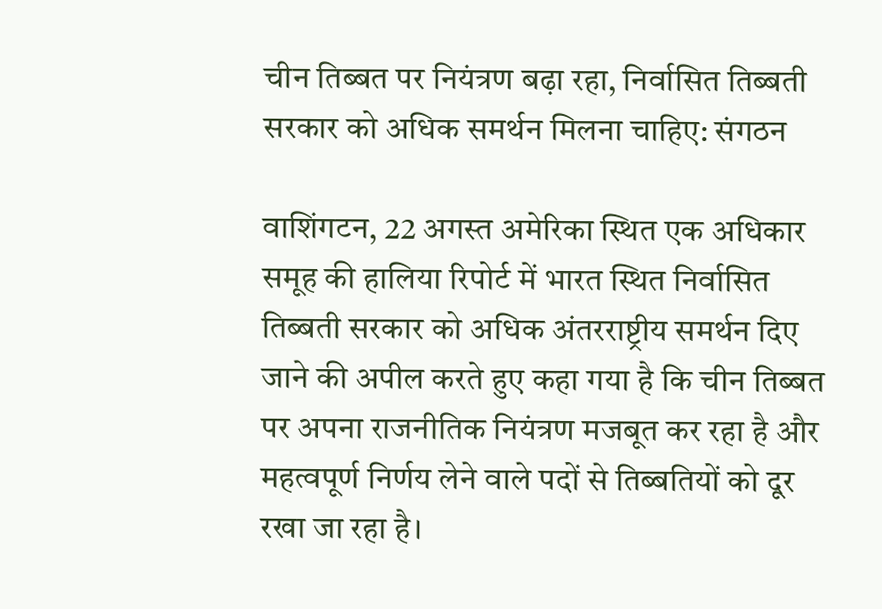चीन तिब्बत पर नियंत्रण बढ़ा रहा, निर्वासित तिब्बती सरकार को अधिक समर्थन मिलना चाहिए: संगठन

वाशिंगटन, 22 अगस्त अमेरिका स्थित एक अधिकार समूह की हालिया रिपोर्ट में भारत स्थित निर्वासित तिब्बती सरकार को अधिक अंतरराष्ट्रीय समर्थन दिए जाने की अपील करते हुए कहा गया है कि चीन तिब्बत पर अपना राजनीतिक नियंत्रण मजबूत कर रहा है और महत्वपूर्ण निर्णय लेने वाले पदों से तिब्बतियों को दूर रखा जा रहा है।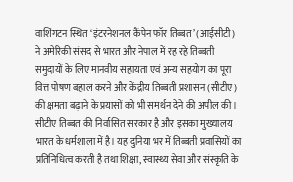वाशिंगटन स्थित ‘इंटरनेशनल कैंपेन फॉर तिब्बत’ (आईसीटी) ने अमेरिकी संसद से भारत और नेपाल में रह रहे तिब्बती समुदायों के लिए मानवीय सहायता एवं अन्य सहयोग का पूरा वित्त पोषण बहाल करने और केंद्रीय तिब्बती प्रशासन (सीटीए) की क्षमता बढ़ाने के प्रयासों को भी समर्थन देने की अपील की।
सीटीए तिब्बत की निर्वासित सरकार है और इसका मुख्यालय भारत के धर्मशाला में है। यह दुनिया भर में तिब्बती प्रवासियों का प्रतिनिधित्व करती है तथा शिक्षा, स्वास्थ्य सेवा और संस्कृति के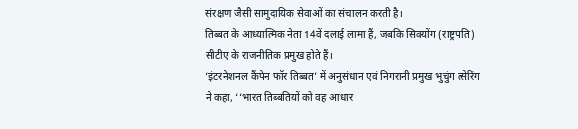संरक्षण जैसी सामुदायिक सेवाओं का संचालन करती है।
तिब्बत के आध्यात्मिक नेता 14वें दलाई लामा हैं, जबकि सिक्योंग (राष्ट्रपति) सीटीए के राजनीतिक प्रमुख होते हैं।
‘इंटरनेशनल कैंपेन फॉर तिब्बत’ में अनुसंधान एवं निगरानी प्रमुख भुचुंग त्सेरिंग ने कहा, ‘‘भारत तिब्बतियों को वह आधार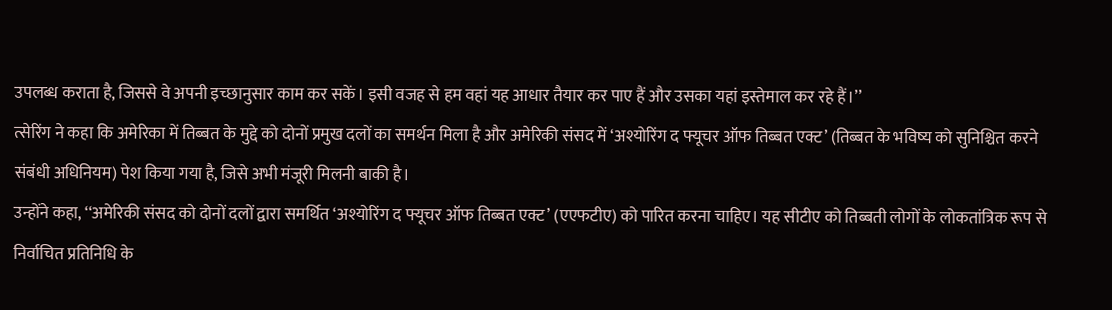उपलब्ध कराता है, जिससे वे अपनी इच्छानुसार काम कर सकें। इसी वजह से हम वहां यह आधार तैयार कर पाए हैं और उसका यहां इस्तेमाल कर रहे हैं।’’
त्सेरिंग ने कहा कि अमेरिका में तिब्बत के मुद्दे को दोनों प्रमुख दलों का समर्थन मिला है और अमेरिकी संसद में ‘अश्योरिंग द फ्यूचर ऑफ तिब्बत एक्ट’ (तिब्बत के भविष्य को सुनिश्चित करने संबंधी अधिनियम) पेश किया गया है, जिसे अभी मंजूरी मिलनी बाकी है।
उन्होंने कहा, ‘‘अमेरिकी संसद को दोनों दलों द्वारा समर्थित ‘अश्योरिंग द फ्यूचर ऑफ तिब्बत एक्ट’ (एएफटीए) को पारित करना चाहिए। यह सीटीए को तिब्बती लोगों के लोकतांत्रिक रूप से निर्वाचित प्रतिनिधि के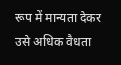रूप में मान्यता देकर उसे अधिक वैधता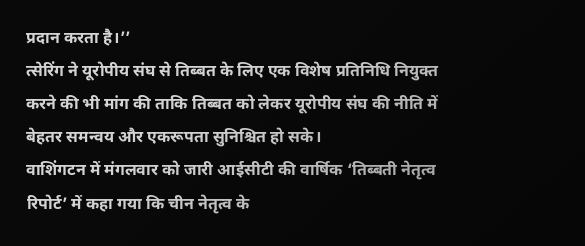प्रदान करता है।’’
त्सेरिंग ने यूरोपीय संघ से तिब्बत के लिए एक विशेष प्रतिनिधि नियुक्त करने की भी मांग की ताकि तिब्बत को लेकर यूरोपीय संघ की नीति में बेहतर समन्वय और एकरूपता सुनिश्चित हो सके।
वाशिंगटन में मंगलवार को जारी आईसीटी की वार्षिक ‘तिब्बती नेतृत्व रिपोर्ट’ में कहा गया कि चीन नेतृत्व के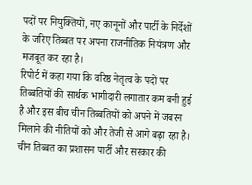पदों पर नियुक्तियों, नए कानूनों और पार्टी के निर्देशों के जरिए तिब्बत पर अपना राजनीतिक नियंत्रण और मजबूत कर रहा है।
रिपोर्ट में कहा गया कि वरिष्ठ नेतृत्व के पदों पर तिब्बतियों की सार्थक भागीदारी लगातार कम बनी हुई है और इस बीच चीन तिब्बतियों को अपने में जबरन मिलाने की नीतियों को और तेजी से आगे बढ़ा रहा है।
चीन तिब्बत का प्रशासन पार्टी और सरकार की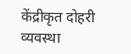केंद्रीकृत दोहरी व्यवस्था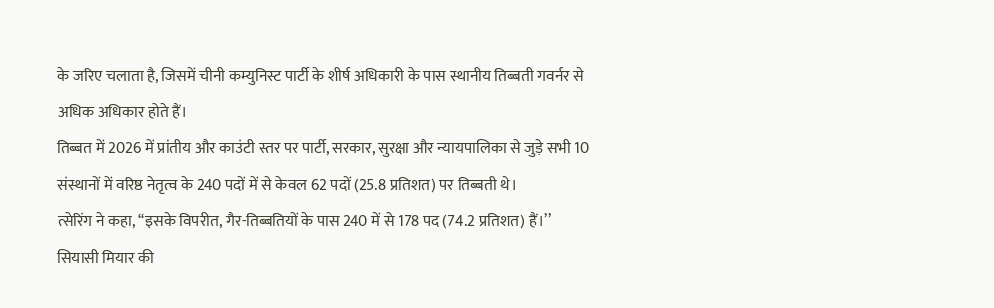के जरिए चलाता है, जिसमें चीनी कम्युनिस्ट पार्टी के शीर्ष अधिकारी के पास स्थानीय तिब्बती गवर्नर से अधिक अधिकार होते हैं।
तिब्बत में 2026 में प्रांतीय और काउंटी स्तर पर पार्टी, सरकार, सुरक्षा और न्यायपालिका से जुड़े सभी 10 संस्थानों में वरिष्ठ नेतृत्व के 240 पदों में से केवल 62 पदों (25.8 प्रतिशत) पर तिब्बती थे।
त्सेरिंग ने कहा, ‘‘इसके विपरीत, गैर-तिब्बतियों के पास 240 में से 178 पद (74.2 प्रतिशत) हैं।’’
सियासी मियार की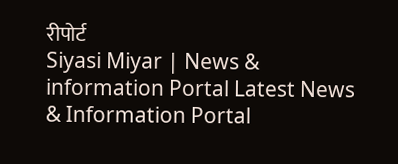रीपोर्ट
Siyasi Miyar | News & information Portal Latest News & Information Portal